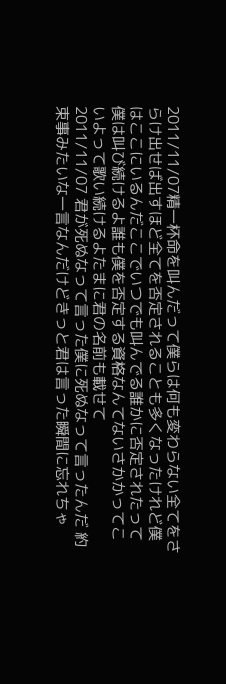2011/11/07精一杯命を叫んだって僕らは何も変わらない全てをさらけ出せば出すほど全てを否定されることも多くなったけれど僕はここにいるんだここでいつでも叫んでる誰かに否定されたって僕は叫び続けるよ誰も僕を否定する資格なんてないさかかってこいよって歌い続けるよたまに君の名前も載せて
2011/11/07 君が死ぬなって言った僕に死ぬなって言ったんだ 約束事みたいな一言なんだけどきっと君は言った瞬間に忘れちゃ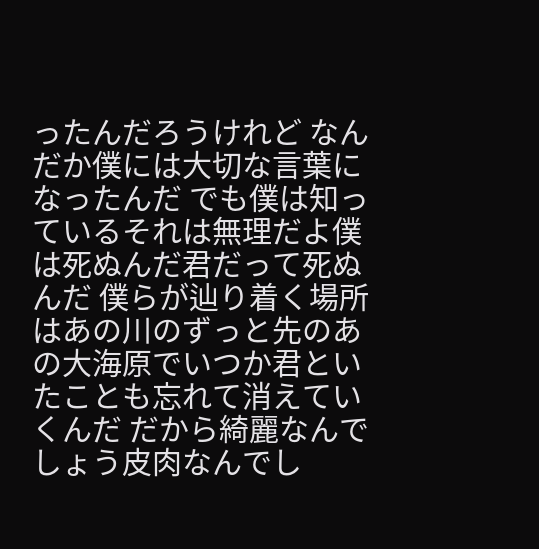ったんだろうけれど なんだか僕には大切な言葉になったんだ でも僕は知っているそれは無理だよ僕は死ぬんだ君だって死ぬんだ 僕らが辿り着く場所はあの川のずっと先のあの大海原でいつか君といたことも忘れて消えていくんだ だから綺麗なんでしょう皮肉なんでし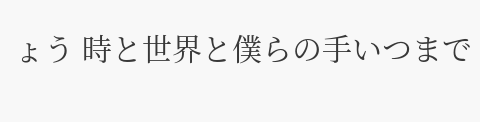ょう 時と世界と僕らの手いつまで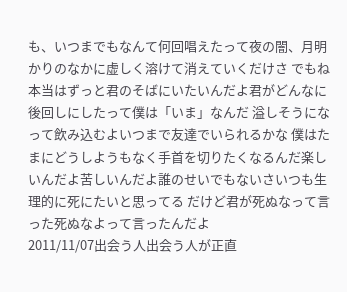も、いつまでもなんて何回唱えたって夜の闇、月明かりのなかに虚しく溶けて消えていくだけさ でもね本当はずっと君のそばにいたいんだよ君がどんなに後回しにしたって僕は「いま」なんだ 溢しそうになって飲み込むよいつまで友達でいられるかな 僕はたまにどうしようもなく手首を切りたくなるんだ楽しいんだよ苦しいんだよ誰のせいでもないさいつも生理的に死にたいと思ってる だけど君が死ぬなって言った死ぬなよって言ったんだよ
2011/11/07出会う人出会う人が正直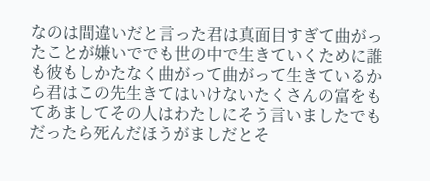なのは間違いだと言った君は真面目すぎて曲がったことが嫌いででも世の中で生きていくために誰も彼もしかたなく曲がって曲がって生きているから君はこの先生きてはいけないたくさんの富をもてあましてその人はわたしにそう言いましたでもだったら死んだほうがましだとそ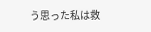う思った私は救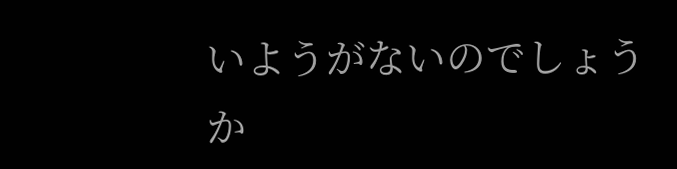いようがないのでしょうか